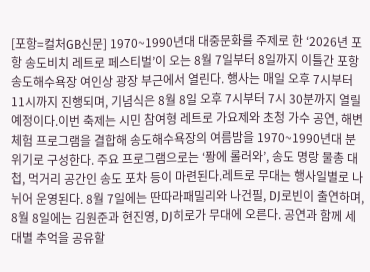[포항=컬처GB신문] 1970~1990년대 대중문화를 주제로 한 ‘2026년 포항 송도비치 레트로 페스티벌’이 오는 8월 7일부터 8일까지 이틀간 포항 송도해수욕장 여인상 광장 부근에서 열린다. 행사는 매일 오후 7시부터 11시까지 진행되며, 기념식은 8월 8일 오후 7시부터 7시 30분까지 열릴 예정이다.이번 축제는 시민 참여형 레트로 가요제와 초청 가수 공연, 해변 체험 프로그램을 결합해 송도해수욕장의 여름밤을 1970~1990년대 분위기로 구성한다. 주요 프로그램으로는 ‘퐝에 롤러와’, 송도 명랑 물총 대첩, 먹거리 공간인 송도 포차 등이 마련된다.레트로 무대는 행사일별로 나뉘어 운영된다. 8월 7일에는 딴따라패밀리와 나건필, DJ로빈이 출연하며, 8월 8일에는 김원준과 현진영, DJ히로가 무대에 오른다. 공연과 함께 세대별 추억을 공유할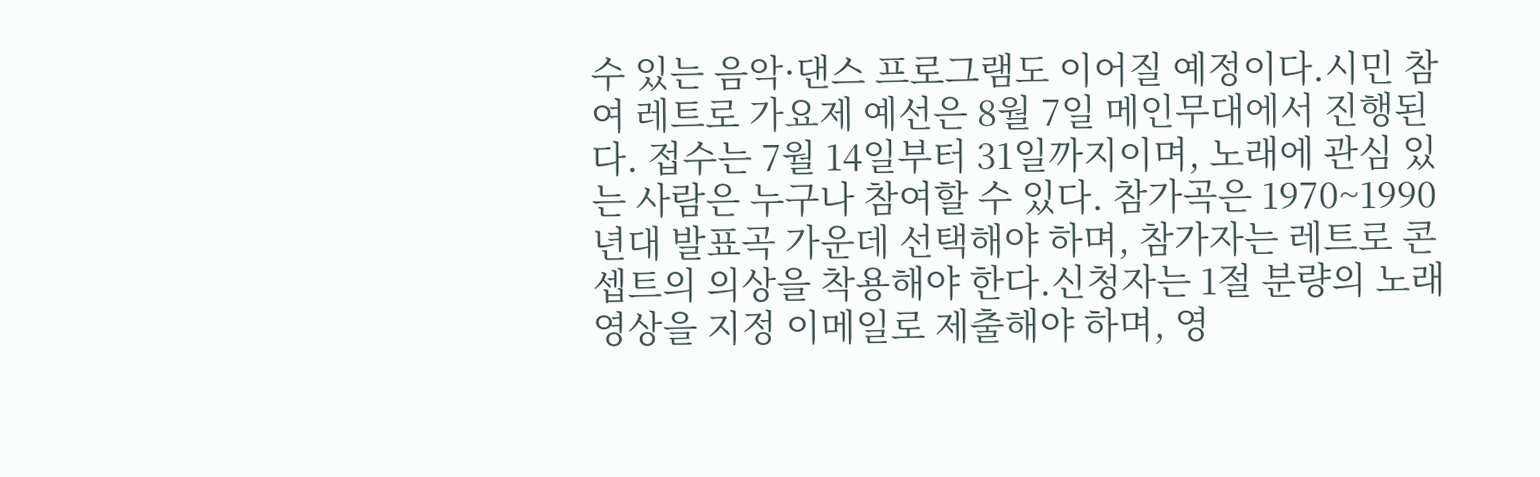수 있는 음악·댄스 프로그램도 이어질 예정이다.시민 참여 레트로 가요제 예선은 8월 7일 메인무대에서 진행된다. 접수는 7월 14일부터 31일까지이며, 노래에 관심 있는 사람은 누구나 참여할 수 있다. 참가곡은 1970~1990년대 발표곡 가운데 선택해야 하며, 참가자는 레트로 콘셉트의 의상을 착용해야 한다.신청자는 1절 분량의 노래 영상을 지정 이메일로 제출해야 하며, 영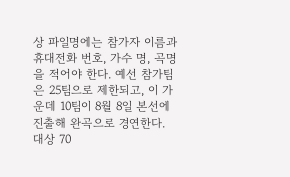상 파일명에는 참가자 이름과 휴대전화 번호, 가수 명, 곡명을 적어야 한다. 예선 참가팀은 25팀으로 제한되고, 이 가운데 10팀이 8월 8일 본선에 진출해 완곡으로 경연한다. 대상 70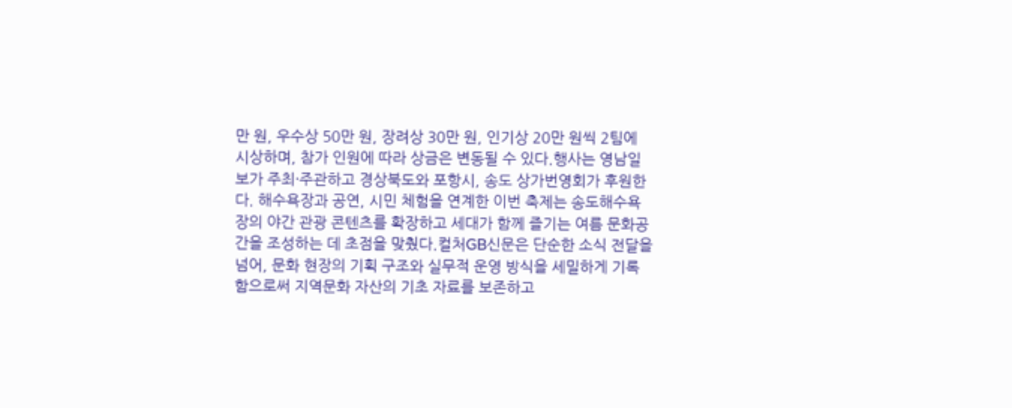만 원, 우수상 50만 원, 장려상 30만 원, 인기상 20만 원씩 2팀에 시상하며, 참가 인원에 따라 상금은 변동될 수 있다.행사는 영남일보가 주최·주관하고 경상북도와 포항시, 송도 상가번영회가 후원한다. 해수욕장과 공연, 시민 체험을 연계한 이번 축제는 송도해수욕장의 야간 관광 콘텐츠를 확장하고 세대가 함께 즐기는 여름 문화공간을 조성하는 데 초점을 맞췄다.컬처GB신문은 단순한 소식 전달을 넘어, 문화 현장의 기획 구조와 실무적 운영 방식을 세밀하게 기록함으로써 지역문화 자산의 기초 자료를 보존하고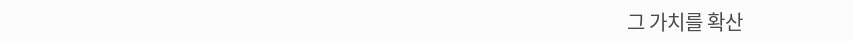그 가치를 확산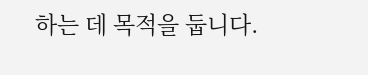하는 데 목적을 둡니다.